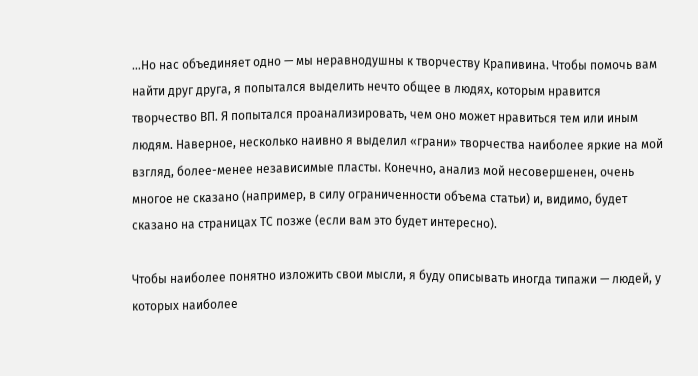…Но нас объединяет одно — мы неравнодушны к творчеству Крапивина. Чтобы помочь вам найти друг друга, я попытался выделить нечто общее в людях, которым нравится творчество ВП. Я попытался проанализировать, чем оно может нравиться тем или иным людям. Наверное, несколько наивно я выделил «грани» творчества наиболее яркие на мой взгляд, более-менее независимые пласты. Конечно, анализ мой несовершенен, очень многое не сказано (например, в силу ограниченности объема статьи) и, видимо, будет сказано на страницах ТС позже (если вам это будет интересно).

Чтобы наиболее понятно изложить свои мысли, я буду описывать иногда типажи — людей, у которых наиболее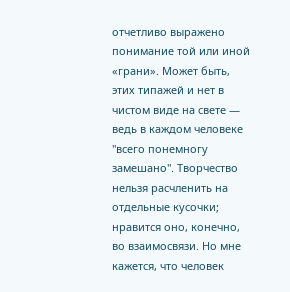отчетливо выражено понимание той или иной «грани». Может быть, этих типажей и нет в чистом виде на свете — ведь в каждом человеке "всего понемногу замешано". Творчество нельзя расчленить на отдельные кусочки; нравится оно, конечно, во взаимосвязи. Но мне кажется, что человек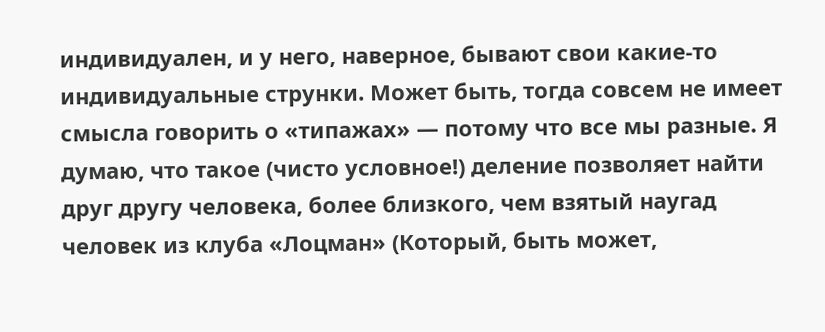индивидуален, и у него, наверное, бывают свои какие-то индивидуальные струнки. Может быть, тогда совсем не имеет смысла говорить о «типажах» — потому что все мы разные. Я думаю, что такое (чисто условное!) деление позволяет найти друг другу человека, более близкого, чем взятый наугад человек из клуба «Лоцман» (Который, быть может,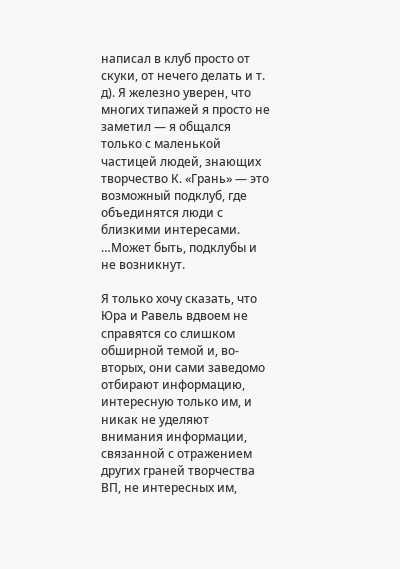написал в клуб просто от скуки, от нечего делать и т. д). Я железно уверен, что многих типажей я просто не заметил — я общался только с маленькой частицей людей, знающих творчество К. «Грань» — это возможный подклуб, где объединятся люди с близкими интересами. …Может быть, подклубы и не возникнут.

Я только хочу сказать, что Юра и Равель вдвоем не справятся со слишком обширной темой и, во-вторых, они сами заведомо отбирают информацию, интересную только им, и никак не уделяют внимания информации, связанной с отражением других граней творчества ВП, не интересных им,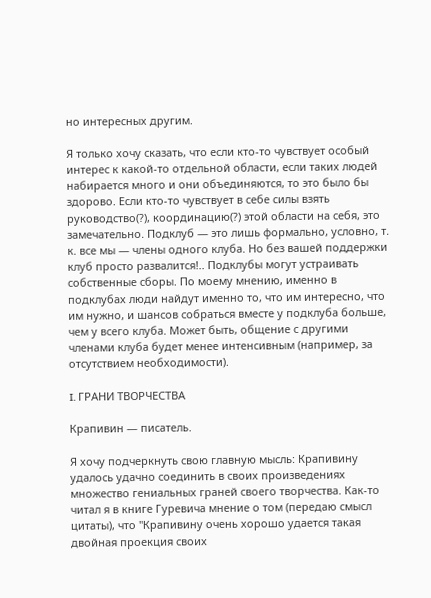но интересных другим.

Я только хочу сказать, что если кто-то чувствует особый интерес к какой-то отдельной области, если таких людей набирается много и они объединяются, то это было бы здорово. Если кто-то чувствует в себе силы взять руководство(?), координацию(?) этой области на себя, это замечательно. Подклуб — это лишь формально, условно, т. к. все мы — члены одного клуба. Но без вашей поддержки клуб просто развалится!.. Подклубы могут устраивать собственные сборы. По моему мнению, именно в подклубах люди найдут именно то, что им интересно, что им нужно, и шансов собраться вместе у подклуба больше, чем у всего клуба. Может быть, общение с другими членами клуба будет менее интенсивным (например, за отсутствием необходимости).

I. ГРАНИ ТВОРЧЕСТВА

Крапивин — писатель.

Я хочу подчеркнуть свою главную мысль: Крапивину удалось удачно соединить в своих произведениях множество гениальных граней своего творчества. Как-то читал я в книге Гуревича мнение о том (передаю смысл цитаты), что "Крапивину очень хорошо удается такая двойная проекция своих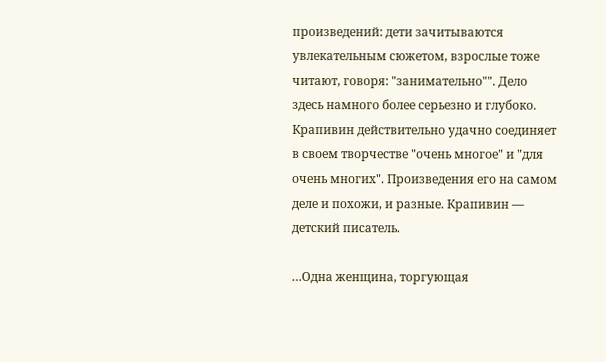произведений: дети зачитываются увлекательным сюжетом, взрослые тоже читают, говоря: "занимательно"". Дело здесь намного более серьезно и глубоко. Крапивин действительно удачно соединяет в своем творчестве "очень многое" и "для очень многих". Произведения его на самом деле и похожи, и разные. Крапивин — детский писатель.

…Одна женщина, торгующая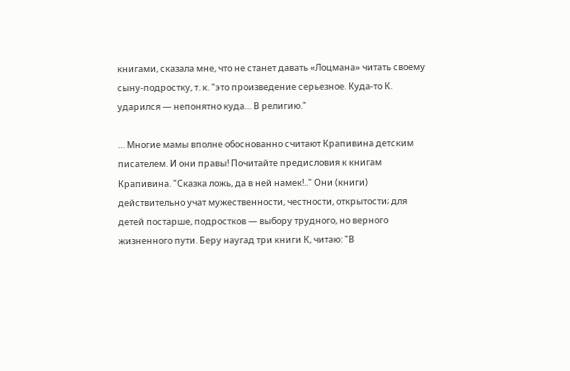книгами, сказала мне, что не станет давать «Лоцмана» читать своему сыну-подростку, т. к. "это произведение серьезное. Куда-то К. ударился — непонятно куда… В религию."

… Многие мамы вполне обоснованно считают Крапивина детским писателем. И они правы! Почитайте предисловия к книгам Крапивина. "Сказка ложь, да в ней намек!.." Они (книги) действительно учат мужественности, честности, открытости; для детей постарше, подростков — выбору трудного, но верного жизненного пути. Беру наугад три книги К, читаю: "В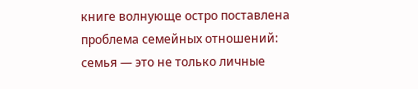книге волнующе остро поставлена проблема семейных отношений: семья — это не только личные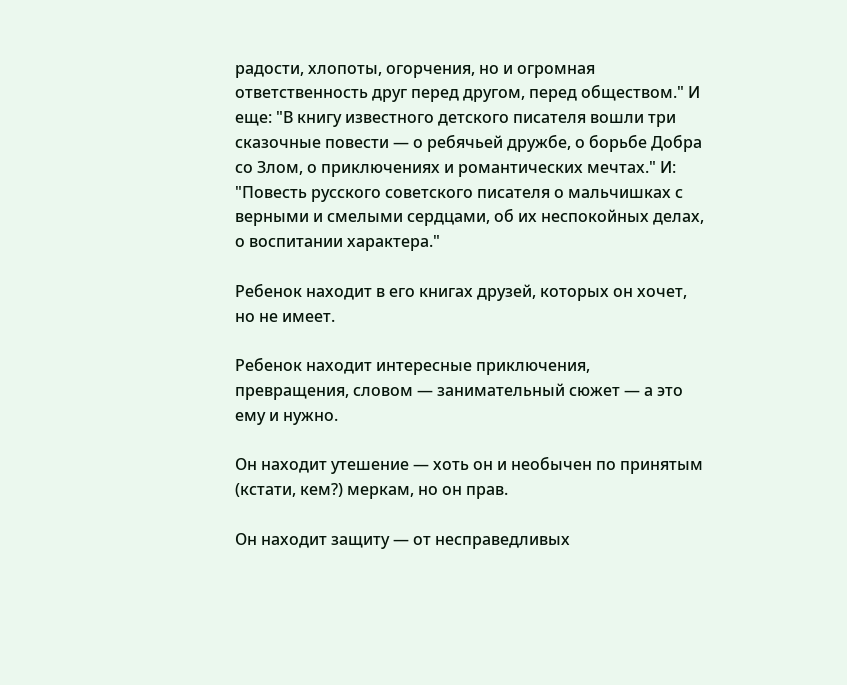радости, хлопоты, огорчения, но и огромная ответственность друг перед другом, перед обществом." И еще: "В книгу известного детского писателя вошли три сказочные повести — о ребячьей дружбе, о борьбе Добра со Злом, о приключениях и романтических мечтах." И: "Повесть русского советского писателя о мальчишках с верными и смелыми сердцами, об их неспокойных делах, о воспитании характера."

Ребенок находит в его книгах друзей, которых он хочет, но не имеет.

Ребенок находит интересные приключения, превращения, словом — занимательный сюжет — а это ему и нужно.

Он находит утешение — хоть он и необычен по принятым (кстати, кем?) меркам, но он прав.

Он находит защиту — от несправедливых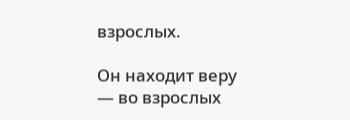взрослых.

Он находит веру — во взрослых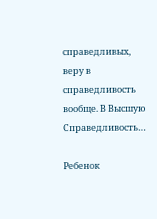справедливых, веру в справедливость вообще. В Высшую Справедливость…

Ребенок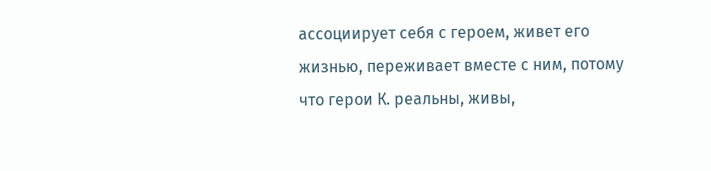ассоциирует себя с героем, живет его жизнью, переживает вместе с ним, потому что герои К. реальны, живы,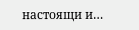настоящи и…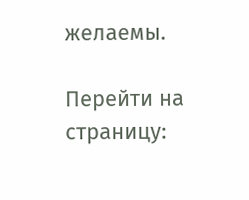желаемы.

Перейти на страницу: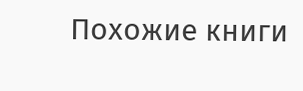Похожие книги